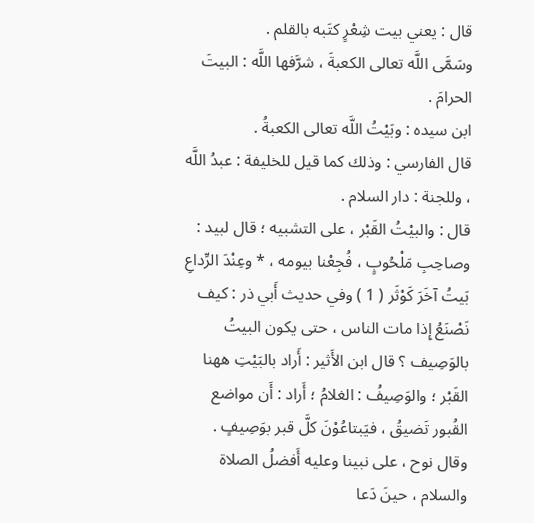قال : يعني بيت شِعْرٍ كتَبه بالقلم .
وسَمَّى اللَّه تعالى الكعبةَ ، شرَّفها اللَّه : البيتَ الحرامَ .
ابن سيده : وبَيْتُ اللَّه تعالى الكعبةُ .
قال الفارسي : وذلك كما قيل للخليفة : عبدُ اللَّه ، وللجنة : دار السلام .
قال : والبيْتُ القَبْر ، على التشبيه ؛ قال لبيد :
وصاحِبِ مَلْحُوبٍ ، فُجِعْنا بيومه ، * وعِنْدَ الرِّداعِ بَيتُ آخَرَ كَوْثَر ( 1 ) وفي حديث أَبي ذر : كيف نَصْنَعُ إِذا مات الناس ، حتى يكون البيتُ بالوَصِيف ؟ قال ابن الأَثير : أَراد بالبَيْتِ ههنا القَبْر ؛ والوَصِيفُ : الغلامُ ؛ أَراد : أَن مواضع القُبور تَضيقُ ، فيَبتاعُوْنَ كلَّ قبر بوَصِيفٍ .
وقال نوح ، على نبينا وعليه أَفضلُ الصلاة والسلام ، حينَ دَعا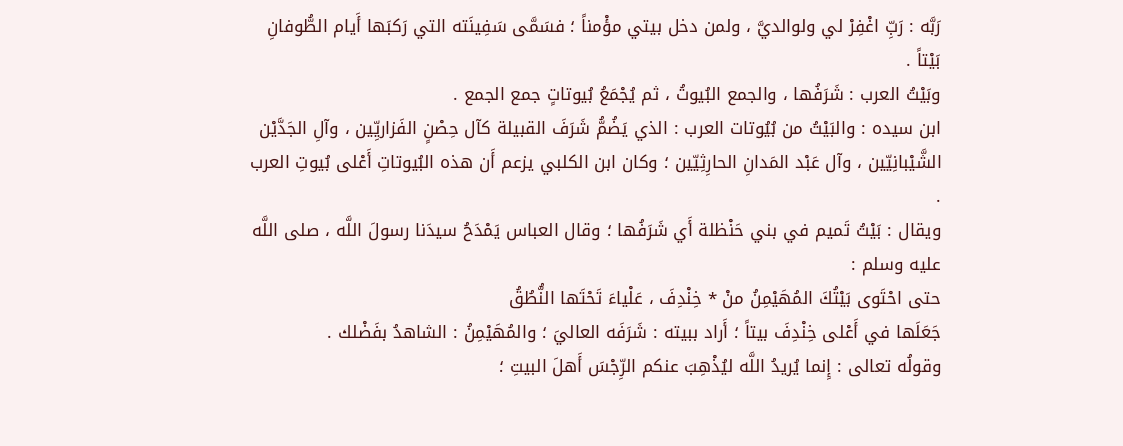رَبَّه : رَبِّ اغْفِرْ لي ولوالديَّ ، ولمن دخل بيتي مؤْمناً ؛ فسَمَّى سَفِينَته التي رَكبَها أَيام الطُّوفانِ بَيْتاً .
وبَيْتُ العرب : شَرَفُها ، والجمع البُيوتُ ، ثم يُجْمَعُ بُيوتاتٍ جمع الجمع .
ابن سيده : والبَيْتُ من بُيُوتات العرب : الذي يَضُمُّ شَرَفَ القبيلة كآل حِصْنٍ الفَزاريِّين ، وآلِ الجَدَّيْن الشَّيْبانِيّين ، وآل عَبْد المَدانِ الحارِثِيّين ؛ وكان ابن الكلبي يزعم أَن هذه البُيوتاتِ أَعْلى بُيوتِ العرب .
ويقال : بَيْتُ تَميم في بني حَنْظلة أَي شَرَفُها ؛ وقال العباس يَمْدَحُ سيدَنا رسولَ اللَّه ، صلى اللَّه عليه وسلم :
حتى احْتَوى بَيْتُكَ المُهَيْمِنُ منْ * خِنْدِفَ ، عَلْياءَ تَحْتَها النُّطُقُ
جَعَلَها في أَعْلى خِنْدِفَ بيتاً ؛ أَراد ببيته : شَرَفَه العاليَ ؛ والمُهَيْمِنُ : الشاهدُ بفَضْلك .
وقولُه تعالى : إِنما يُريدُ اللَّه ليُذْهِبَ عنكم الرِّجْسَ أَهلَ البيتِ ؛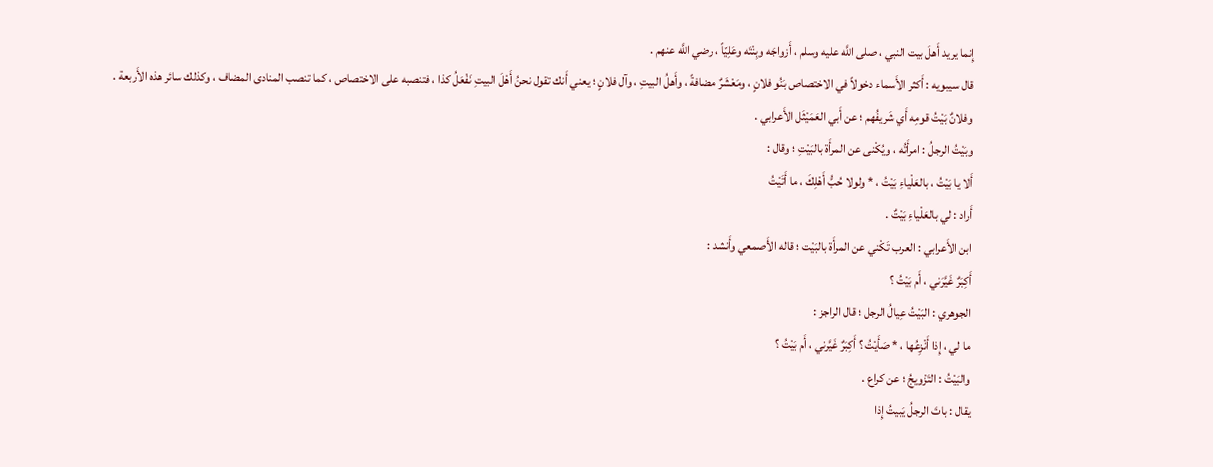إِنما يريد أَهلَ بيت النبي ، صلى اللَّه عليه وسلم ، أَزواجَه وبِنْتَه وعَلِيّاً ، رضي اللَّه عنهم .
قال سيبويه : أَكثر الأَسماء دخولاً في الاختصاص بَنُو فلانٍ ، ومَعْشَرٌ مضافةً ، وأَهلُ البيتِ ، وآل فلانٍ ؛ يعني أَنك تقول نحنُ أَهْلَ البيتِ نَفْعَلُ كذا ، فتنصبه على الاختصاص ، كما تنصب المنادى المضاف ، وكذلك سائر هذه الأَربعة .
وفلانٌ بَيْتُ قومِه أَي شَريفُهم ؛ عن أَبي العَمَيْثَل الأَعرابي .
وبَيْتُ الرجلُ : امرأَتُه ، ويُكْنى عن المرأَة بالبَيْتِ ؛ وقال :
أَلا يا بَيْتُ ، بالعَلْياءِ بَيْتُ ، * ولولا حُبُّ أَهْلِكَ ، ما أَتَيْتُ
أَراد : لي بالعَلْياءِ بَيْتٌ .
ابن الأَعرابي : العرب تَكْني عن المرأَة بالبَيْت ؛ قاله الأَصمعي وأَنشد :
أَكِبَرٌ غَيَّرَني ، أَم بَيْتُ ؟
الجوهري : البَيْتُ عِيالُ الرجل ؛ قال الراجز :
ما لي ، إِذا أَنْزِعُها ، * صَأَيْتُ ؟ أَكِبَرٌ غَيَّرني ، أَم بَيْتُ ؟
والبَيْتُ : التَزْويجُ ؛ عن كراع .
يقال : باتَ الرجلُ يَبيتُ إِذا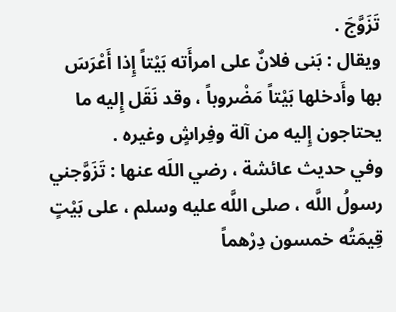تَزَوَّجَ .
ويقال : بَنى فلانٌ على امرأَته بَيْتاً إِذا أَعْرَسَ بها وأَدخلها بَيْتاً مَضْروباً ، وقد نَقَل إِليه ما يحتاجون إِليه من آلة وفِراشٍ وغيره .
وفي حديث عائشة ، رضي اللَه عنها : تَزَوَّجني رسولُ اللَّه ، صلى اللَّه عليه وسلم ، على بَيْتٍ قِيمَتُه خمسون دِرْهماً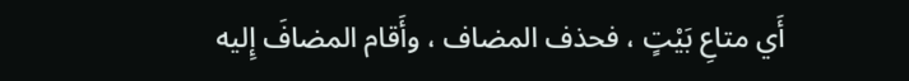أَي متاعِ بَيْتٍ ، فحذف المضاف ، وأَقام المضافَ إِليه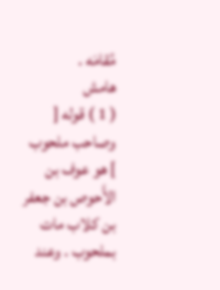مُقامَه .
هامش
( 1 ) قوله [ وصاحب ملحوب ] هو عوف بن الأَحوص بن جعفر بن كلاب مات بملحوب . وعند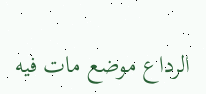الرداع موضع مات فيه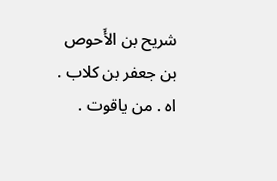شريح بن الأَحوص بن جعفر بن كلاب . اه . من ياقوت .